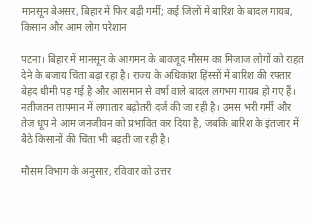मानसून बेअसर, बिहार में फिर बढ़ी गर्मी; कई जिलों में बारिश के बादल गायब, किसान और आम लोग परेशान

पटना। बिहार में मानसून के आगमन के बावजूद मौसम का मिजाज लोगों को राहत देने के बजाय चिंता बढ़ा रहा है। राज्य के अधिकांश हिस्सों में बारिश की रफ्तार बेहद धीमी पड़ गई है और आसमान से वर्षा वाले बादल लगभग गायब हो गए हैं। नतीजतन तापमान में लगातार बढ़ोतरी दर्ज की जा रही है। उमस भरी गर्मी और तेज धूप ने आम जनजीवन को प्रभावित कर दिया है, जबकि बारिश के इंतजार में बैठे किसानों की चिंता भी बढ़ती जा रही है।

मौसम विभाग के अनुसार, रविवार को उत्तर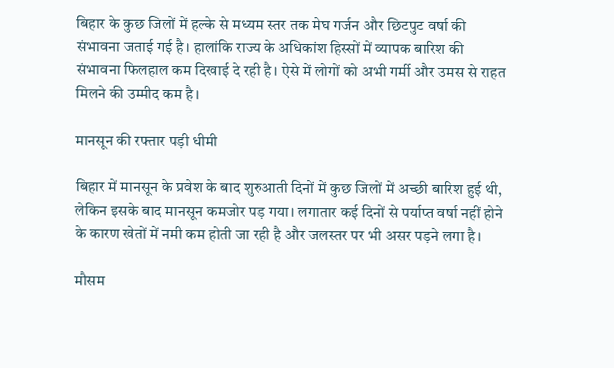बिहार के कुछ जिलों में हल्के से मध्यम स्तर तक मेघ गर्जन और छिटपुट वर्षा की संभावना जताई गई है। हालांकि राज्य के अधिकांश हिस्सों में व्यापक बारिश की संभावना फिलहाल कम दिखाई दे रही है। ऐसे में लोगों को अभी गर्मी और उमस से राहत मिलने की उम्मीद कम है।

मानसून की रफ्तार पड़ी धीमी

बिहार में मानसून के प्रवेश के बाद शुरुआती दिनों में कुछ जिलों में अच्छी बारिश हुई थी, लेकिन इसके बाद मानसून कमजोर पड़ गया। लगातार कई दिनों से पर्याप्त वर्षा नहीं होने के कारण खेतों में नमी कम होती जा रही है और जलस्तर पर भी असर पड़ने लगा है।

मौसम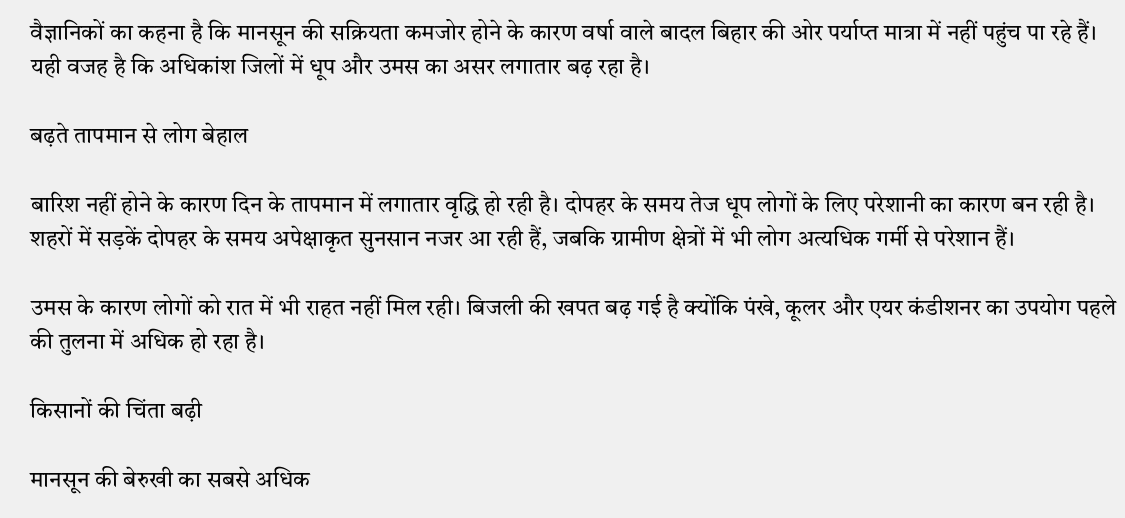वैज्ञानिकों का कहना है कि मानसून की सक्रियता कमजोर होने के कारण वर्षा वाले बादल बिहार की ओर पर्याप्त मात्रा में नहीं पहुंच पा रहे हैं। यही वजह है कि अधिकांश जिलों में धूप और उमस का असर लगातार बढ़ रहा है।

बढ़ते तापमान से लोग बेहाल

बारिश नहीं होने के कारण दिन के तापमान में लगातार वृद्धि हो रही है। दोपहर के समय तेज धूप लोगों के लिए परेशानी का कारण बन रही है। शहरों में सड़कें दोपहर के समय अपेक्षाकृत सुनसान नजर आ रही हैं, जबकि ग्रामीण क्षेत्रों में भी लोग अत्यधिक गर्मी से परेशान हैं।

उमस के कारण लोगों को रात में भी राहत नहीं मिल रही। बिजली की खपत बढ़ गई है क्योंकि पंखे, कूलर और एयर कंडीशनर का उपयोग पहले की तुलना में अधिक हो रहा है।

किसानों की चिंता बढ़ी

मानसून की बेरुखी का सबसे अधिक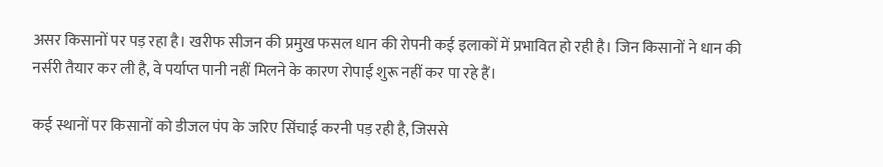असर किसानों पर पड़ रहा है। खरीफ सीजन की प्रमुख फसल धान की रोपनी कई इलाकों में प्रभावित हो रही है। जिन किसानों ने धान की नर्सरी तैयार कर ली है, वे पर्याप्त पानी नहीं मिलने के कारण रोपाई शुरू नहीं कर पा रहे हैं।

कई स्थानों पर किसानों को डीजल पंप के जरिए सिंचाई करनी पड़ रही है, जिससे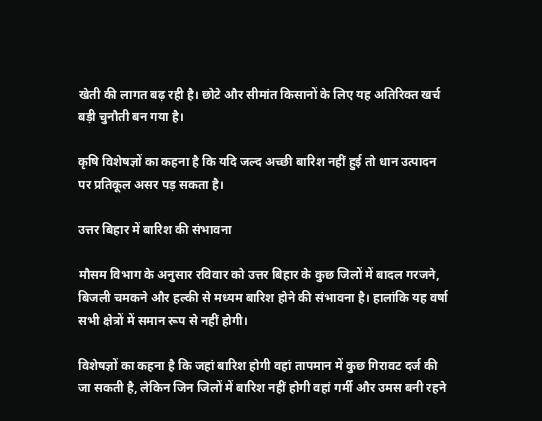खेती की लागत बढ़ रही है। छोटे और सीमांत किसानों के लिए यह अतिरिक्त खर्च बड़ी चुनौती बन गया है।

कृषि विशेषज्ञों का कहना है कि यदि जल्द अच्छी बारिश नहीं हुई तो धान उत्पादन पर प्रतिकूल असर पड़ सकता है।

उत्तर बिहार में बारिश की संभावना

मौसम विभाग के अनुसार रविवार को उत्तर बिहार के कुछ जिलों में बादल गरजने, बिजली चमकने और हल्की से मध्यम बारिश होने की संभावना है। हालांकि यह वर्षा सभी क्षेत्रों में समान रूप से नहीं होगी।

विशेषज्ञों का कहना है कि जहां बारिश होगी वहां तापमान में कुछ गिरावट दर्ज की जा सकती है, लेकिन जिन जिलों में बारिश नहीं होगी वहां गर्मी और उमस बनी रहने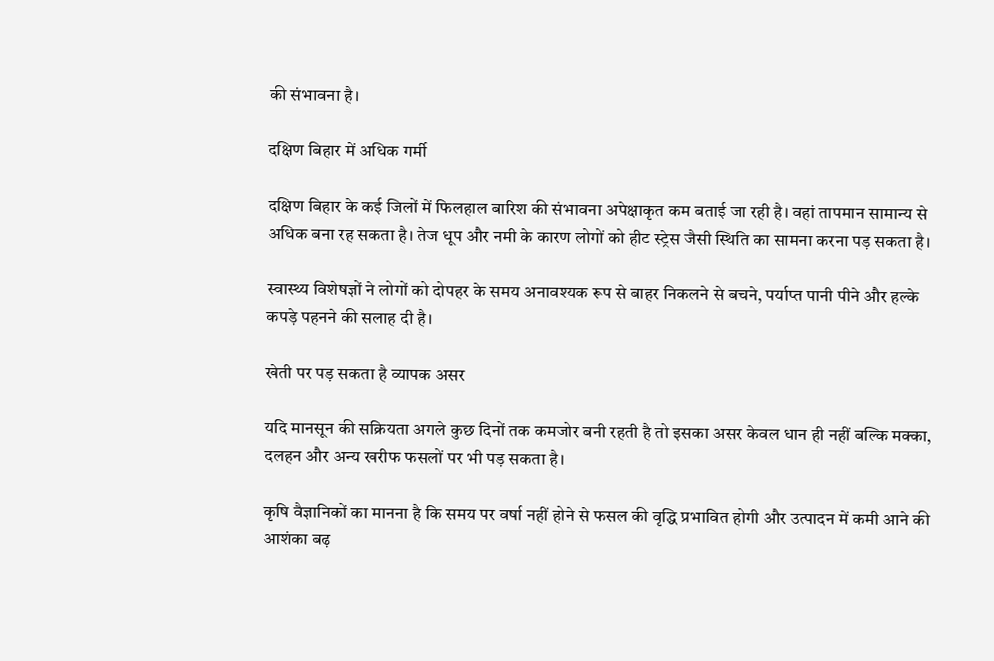की संभावना है।

दक्षिण बिहार में अधिक गर्मी

दक्षिण बिहार के कई जिलों में फिलहाल बारिश की संभावना अपेक्षाकृत कम बताई जा रही है। वहां तापमान सामान्य से अधिक बना रह सकता है। तेज धूप और नमी के कारण लोगों को हीट स्ट्रेस जैसी स्थिति का सामना करना पड़ सकता है।

स्वास्थ्य विशेषज्ञों ने लोगों को दोपहर के समय अनावश्यक रूप से बाहर निकलने से बचने, पर्याप्त पानी पीने और हल्के कपड़े पहनने की सलाह दी है।

खेती पर पड़ सकता है व्यापक असर

यदि मानसून की सक्रियता अगले कुछ दिनों तक कमजोर बनी रहती है तो इसका असर केवल धान ही नहीं बल्कि मक्का, दलहन और अन्य खरीफ फसलों पर भी पड़ सकता है।

कृषि वैज्ञानिकों का मानना है कि समय पर वर्षा नहीं होने से फसल की वृद्धि प्रभावित होगी और उत्पादन में कमी आने की आशंका बढ़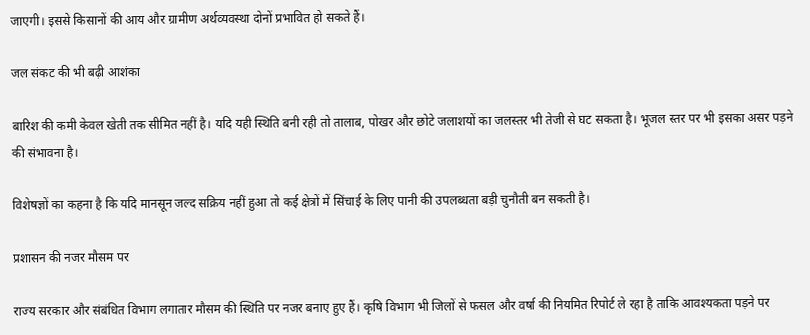जाएगी। इससे किसानों की आय और ग्रामीण अर्थव्यवस्था दोनों प्रभावित हो सकते हैं।

जल संकट की भी बढ़ी आशंका

बारिश की कमी केवल खेती तक सीमित नहीं है। यदि यही स्थिति बनी रही तो तालाब, पोखर और छोटे जलाशयों का जलस्तर भी तेजी से घट सकता है। भूजल स्तर पर भी इसका असर पड़ने की संभावना है।

विशेषज्ञों का कहना है कि यदि मानसून जल्द सक्रिय नहीं हुआ तो कई क्षेत्रों में सिंचाई के लिए पानी की उपलब्धता बड़ी चुनौती बन सकती है।

प्रशासन की नजर मौसम पर

राज्य सरकार और संबंधित विभाग लगातार मौसम की स्थिति पर नजर बनाए हुए हैं। कृषि विभाग भी जिलों से फसल और वर्षा की नियमित रिपोर्ट ले रहा है ताकि आवश्यकता पड़ने पर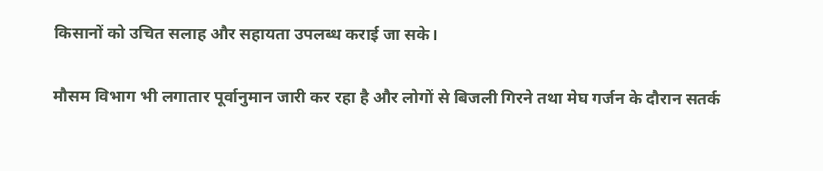किसानों को उचित सलाह और सहायता उपलब्ध कराई जा सके।

मौसम विभाग भी लगातार पूर्वानुमान जारी कर रहा है और लोगों से बिजली गिरने तथा मेघ गर्जन के दौरान सतर्क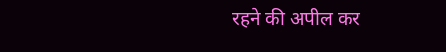रहने की अपील कर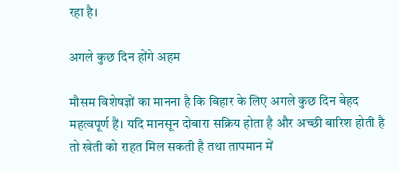रहा है।

अगले कुछ दिन होंगे अहम

मौसम विशेषज्ञों का मानना है कि बिहार के लिए अगले कुछ दिन बेहद महत्वपूर्ण हैं। यदि मानसून दोबारा सक्रिय होता है और अच्छी बारिश होती है तो खेती को राहत मिल सकती है तथा तापमान में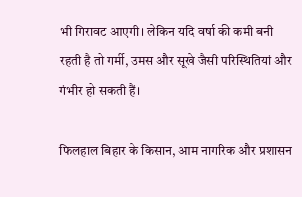भी गिरावट आएगी। लेकिन यदि वर्षा की कमी बनी रहती है तो गर्मी, उमस और सूखे जैसी परिस्थितियां और गंभीर हो सकती हैं।

फिलहाल बिहार के किसान, आम नागरिक और प्रशासन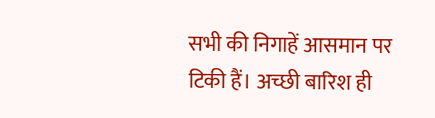सभी की निगाहें आसमान पर टिकी हैं। अच्छी बारिश ही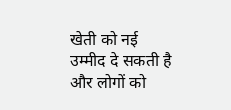खेती को नई उम्मीद दे सकती है और लोगों को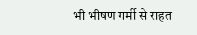भी भीषण गर्मी से राहत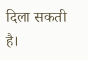दिला सकती है।